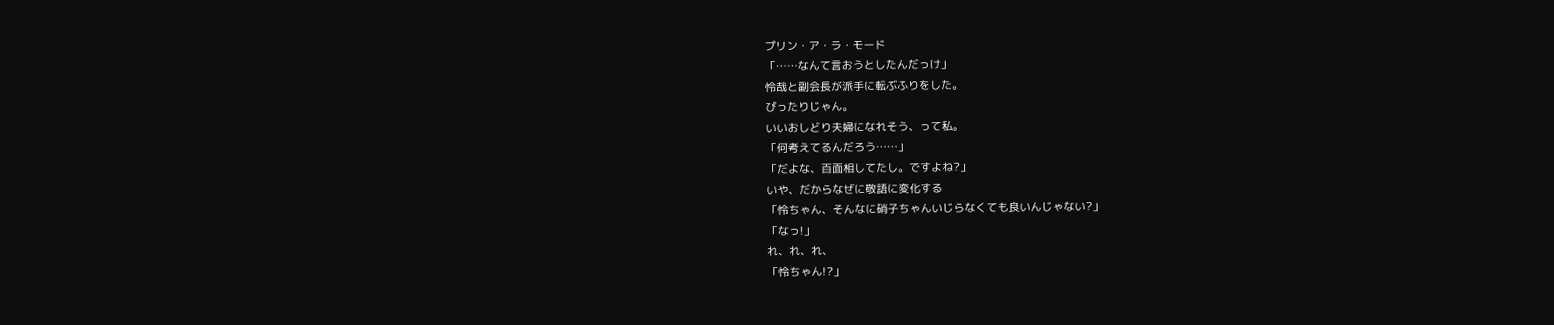プリン・ア・ラ・モード
「……なんて言おうとしたんだっけ」
怜哉と副会長が派手に転ぶふりをした。
ぴったりじゃん。
いいおしどり夫婦になれそう、って私。
「何考えてるんだろう……」
「だよな、百面相してたし。ですよね?」
いや、だからなぜに敬語に変化する
「怜ちゃん、そんなに硝子ちゃんいじらなくても良いんじゃない?」
「なっ!」
れ、れ、れ、
「怜ちゃん!?」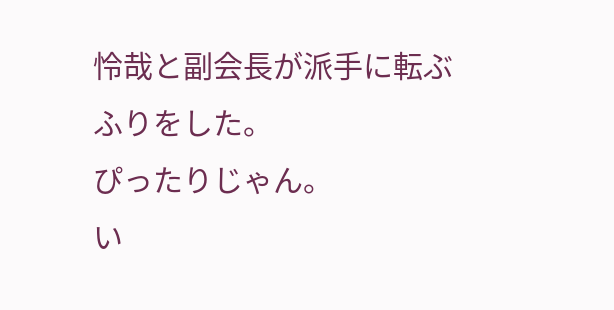怜哉と副会長が派手に転ぶふりをした。
ぴったりじゃん。
い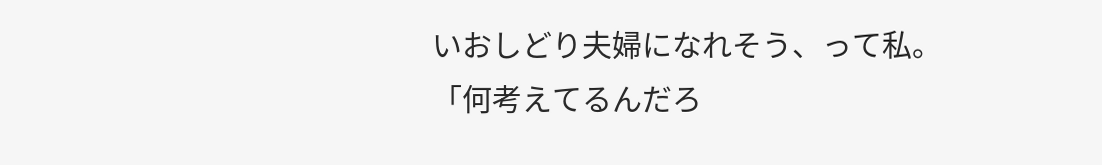いおしどり夫婦になれそう、って私。
「何考えてるんだろ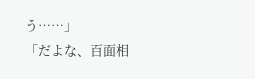う……」
「だよな、百面相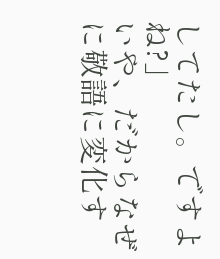してたし。ですよね?」
いや、だからなぜに敬語に変化す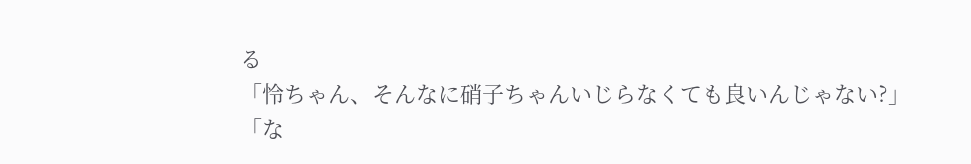る
「怜ちゃん、そんなに硝子ちゃんいじらなくても良いんじゃない?」
「な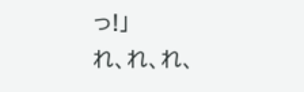っ!」
れ、れ、れ、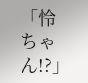「怜ちゃん!?」